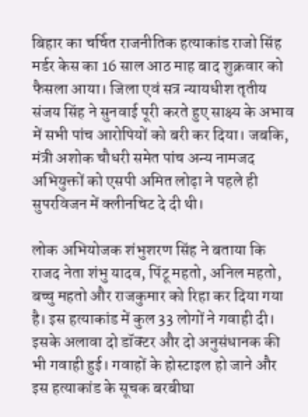बिहार का चर्चित राजनीतिक हत्याकांड राजो सिंह मर्डर केस का 16 साल आठ माह बाद शुक्रवार को फैसला आया। जिला एवं सत्र न्यायधीश तृतीय संजय सिंह ने सुनवाई पूरी करते हुए साक्ष्य के अभाव में सभी पांच आरोपियों को बरी कर दिया। जबकि, मंत्री अशोक चौधरी समेत पांच अन्य नामजद अभियुक्तों को एसपी अमित लोढ़ा ने पहले ही सुपरविजन में क्लीनचिट दे दी थी।

लोक अभियोजक शंभुशरण सिंह ने बताया कि राजद नेता शंभु यादव, पिंटू महतो, अनिल महतो, बच्चु महतो और राजकुमार को रिहा कर दिया गया है। इस हत्याकांड में कुल 33 लोगों ने गवाही दी। इसके अलावा दो डॉक्टर और दो अनुसंधानक की भी गवाही हुई। गवाहों के होस्टाइल हो जाने और इस हत्याकांड के सूचक बरबीघा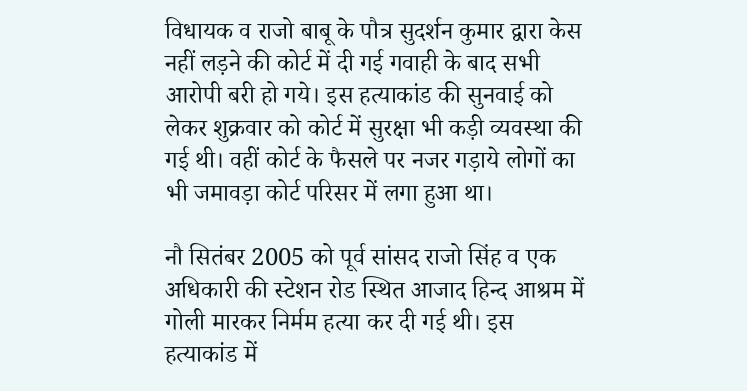विधायक व राजो बाबू के पौत्र सुदर्शन कुमार द्वारा केस नहीं लड़ने की कोर्ट में दी गई गवाही के बाद सभी आरोपी बरी हो गये। इस हत्याकांड की सुनवाई को लेकर शुक्रवार को कोर्ट में सुरक्षा भी कड़ी व्यवस्था की गई थी। वहीं कोर्ट के फैसले पर नजर गड़ाये लोगों का भी जमावड़ा कोर्ट परिसर में लगा हुआ था।

नौ सितंबर 2005 को पूर्व सांसद राजो सिंह व एक अधिकारी की स्टेशन रोड स्थित आजाद हिन्द आश्रम में गोली मारकर निर्मम हत्या कर दी गई थी। इस हत्याकांड में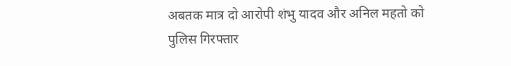अबतक मात्र दो आरोपी शंभु यादव और अनिल महतो को पुलिस गिरफ्तार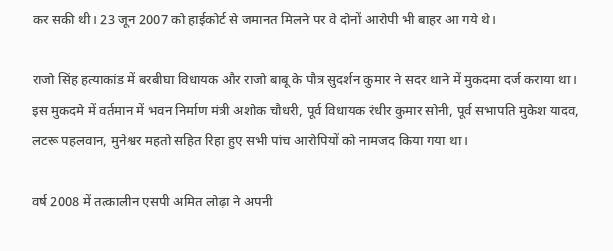कर सकी थी। 23 जून 2007 को हाईकोर्ट से जमानत मिलने पर वे दोनों आरोपी भी बाहर आ गये थे।

राजो सिंह हत्याकांड में बरबीघा विधायक और राजो बाबू के पौत्र सुदर्शन कुमार ने सदर थाने में मुकदमा दर्ज कराया था। इस मुकदमे में वर्तमान में भवन निर्माण मंत्री अशोक चौधरी, पूर्व विधायक रंधीर कुमार सोनी, पूर्व सभापति मुकेश यादव, लटरू पहलवान, मुनेश्वर महतो सहित रिहा हुए सभी पांच आरोपियों को नामजद किया गया था।

वर्ष 2008 में तत्कालीन एसपी अमित लोढ़ा ने अपनी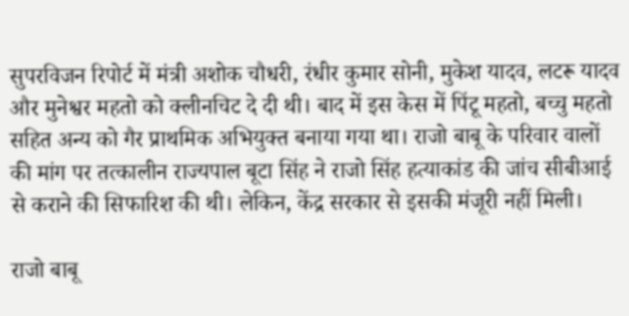सुपरविजन रिपोर्ट में मंत्री अशोक चौधरी, रंधीर कुमार सोनी, मुकेश यादव, लटरू यादव और मुनेश्वर महतो को क्लीनचिट दे दी थी। बाद में इस केस में पिंटू महतो, बच्चु महतो सहित अन्य को गैर प्राथमिक अभियुक्त बनाया गया था। राजो बाबू के परिवार वालों की मांग पर तत्कालीन राज्यपाल बूटा सिंह ने राजो सिंह हत्याकांड की जांच सीबीआई से कराने की सिफारिश की थी। लेकिन, केंद्र सरकार से इसकी मंजूरी नहीं मिली।

राजो बाबू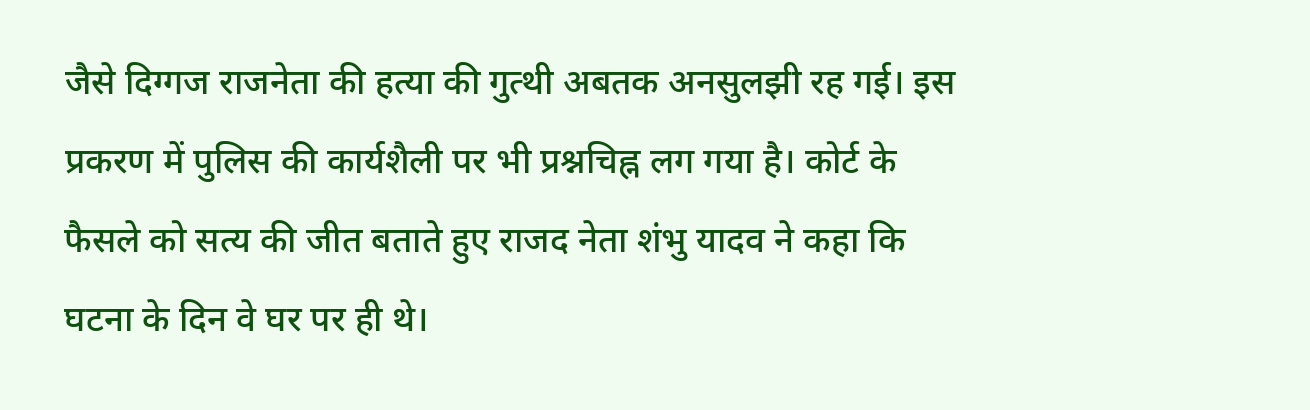जैसे दिग्गज राजनेता की हत्या की गुत्थी अबतक अनसुलझी रह गई। इस प्रकरण में पुलिस की कार्यशैली पर भी प्रश्नचिह्न लग गया है। कोर्ट के फैसले को सत्य की जीत बताते हुए राजद नेता शंभु यादव ने कहा कि घटना के दिन वे घर पर ही थे।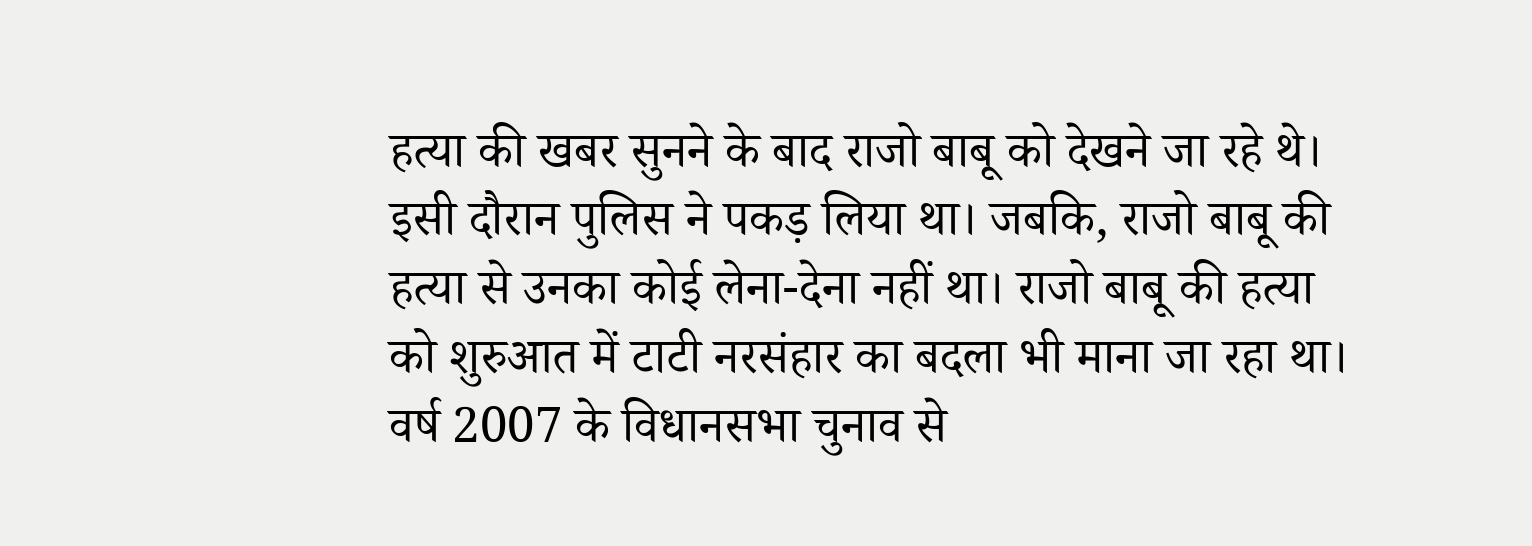हत्या की खबर सुनने के बाद राजो बाबू को देखने जा रहे थे। इसी दौरान पुलिस ने पकड़ लिया था। जबकि, राजो बाबू की हत्या से उनका कोई लेना-देना नहीं था। राजो बाबू की हत्या को शुरुआत में टाटी नरसंहार का बदला भी माना जा रहा था। वर्ष 2007 के विधानसभा चुनाव से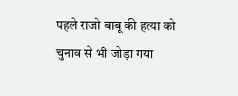पहले राजो बाबू की हत्या को चुनाव से भी जोड़ा गया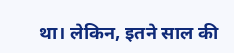था। लेकिन, इतने साल की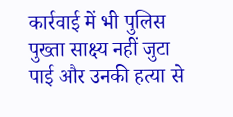कार्रवाई में भी पुलिस पुख्ता साक्ष्य नहीं जुटा पाई और उनकी हत्या से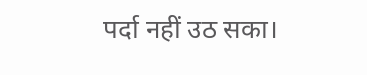पर्दा नहीं उठ सका।